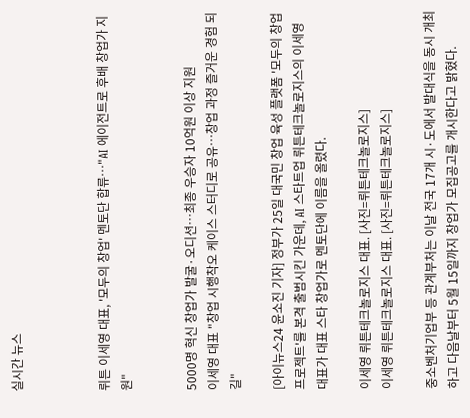실시간 뉴스



뤼튼 이세영 대표, '모두의 창업' 멘토단 합류…"AI 에이전트로 후배 창업가 지원"


5000명 혁신 창업가 발굴·오디션…최종 우승자 10억원 이상 지원
이세영 대표 "창업 시행착오 케이스 스터디로 공유…창업 과정 즐거운 경험 되길"

[아이뉴스24 윤소진 기자] 정부가 25일 대국민 창업 육성 플랫폼 '모두의 창업 프로젝트'를 본격 출범시킨 가운데, AI 스타트업 뤼튼테크놀로지스의 이세영 대표가 대표 스타 창업가로 멘토단에 이름을 올렸다.

이세영 뤼튼테크놀로지스 대표. [사진=뤼튼테크놀로지스]
이세영 뤼튼테크놀로지스 대표. [사진=뤼튼테크놀로지스]

중소벤처기업부 등 관계부처는 이날 전국 17개 시·도에서 발대식을 동시 개최하고 다음날부터 5월 15일까지 창업가 모집공고를 개시한다고 밝혔다.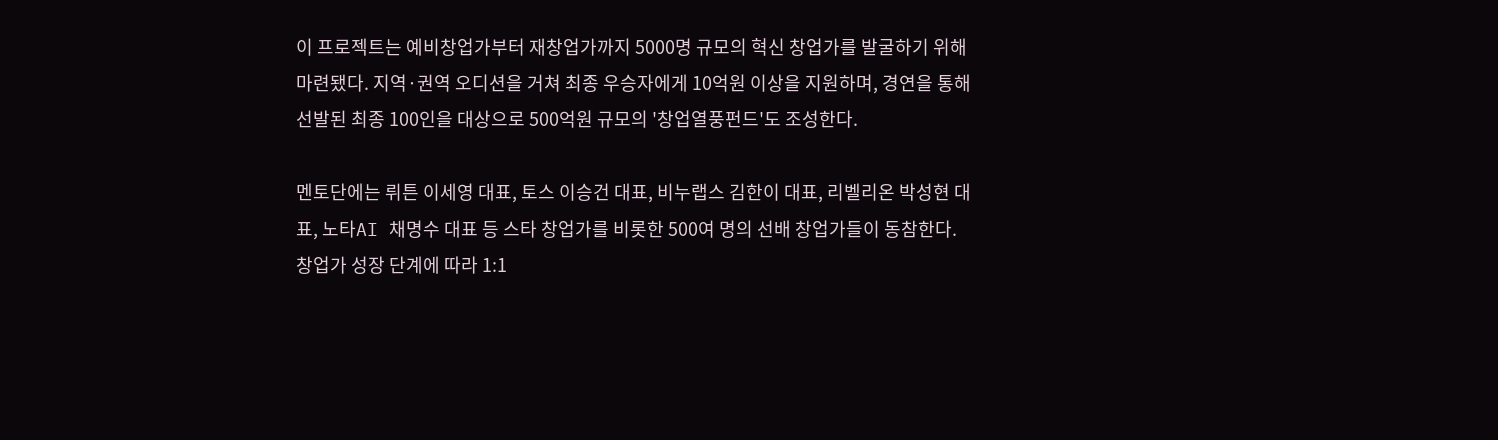이 프로젝트는 예비창업가부터 재창업가까지 5000명 규모의 혁신 창업가를 발굴하기 위해 마련됐다. 지역·권역 오디션을 거쳐 최종 우승자에게 10억원 이상을 지원하며, 경연을 통해 선발된 최종 100인을 대상으로 500억원 규모의 '창업열풍펀드'도 조성한다.

멘토단에는 뤼튼 이세영 대표, 토스 이승건 대표, 비누랩스 김한이 대표, 리벨리온 박성현 대표, 노타AI 채명수 대표 등 스타 창업가를 비롯한 500여 명의 선배 창업가들이 동참한다. 창업가 성장 단계에 따라 1:1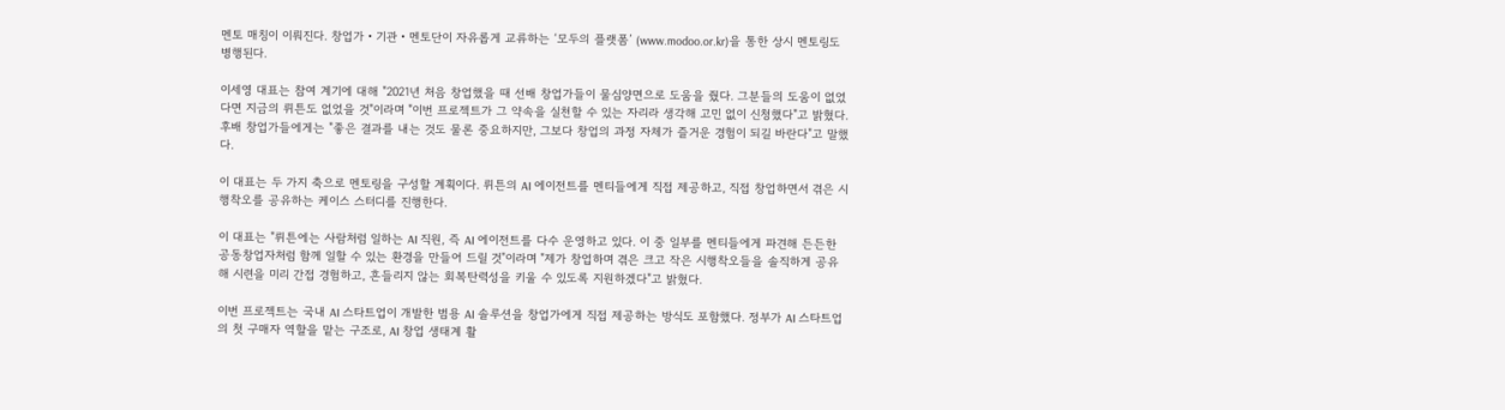멘토 매칭이 이뤄진다. 창업가・기관・멘토단이 자유롭게 교류하는 ‘모두의 플랫폼’ (www.modoo.or.kr)을 통한 상시 멘토링도 병행된다.

이세영 대표는 참여 계기에 대해 "2021년 처음 창업했을 때 선배 창업가들이 물심양면으로 도움을 줬다. 그분들의 도움이 없었다면 지금의 뤼튼도 없었을 것"이라며 "이번 프로젝트가 그 약속을 실천할 수 있는 자리라 생각해 고민 없이 신청했다"고 밝혔다. 후배 창업가들에게는 "좋은 결과를 내는 것도 물론 중요하지만, 그보다 창업의 과정 자체가 즐거운 경험이 되길 바란다"고 말했다.

이 대표는 두 가지 축으로 멘토링을 구성할 계획이다. 뤼튼의 AI 에이전트를 멘티들에게 직접 제공하고, 직접 창업하면서 겪은 시행착오를 공유하는 케이스 스터디를 진행한다.

이 대표는 "뤼튼에는 사람처럼 일하는 AI 직원, 즉 AI 에이전트를 다수 운영하고 있다. 이 중 일부를 멘티들에게 파견해 든든한 공동창업자처럼 함께 일할 수 있는 환경을 만들어 드릴 것"이라며 "제가 창업하며 겪은 크고 작은 시행착오들을 솔직하게 공유해 시련을 미리 간접 경험하고, 흔들리지 않는 회복탄력성을 키울 수 있도록 지원하겠다"고 밝혔다.

이번 프로젝트는 국내 AI 스타트업이 개발한 범용 AI 솔루션을 창업가에게 직접 제공하는 방식도 포함했다. 정부가 AI 스타트업의 첫 구매자 역할을 맡는 구조로, AI 창업 생태계 활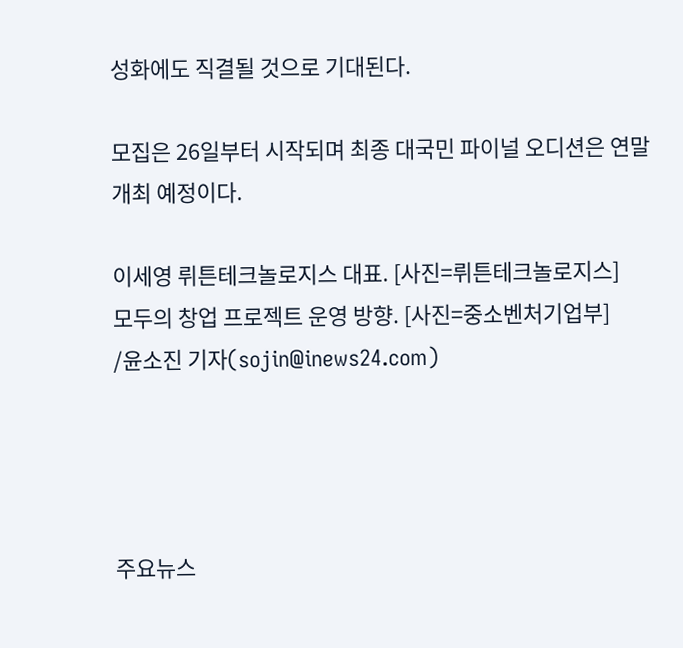성화에도 직결될 것으로 기대된다.

모집은 26일부터 시작되며 최종 대국민 파이널 오디션은 연말 개최 예정이다.

이세영 뤼튼테크놀로지스 대표. [사진=뤼튼테크놀로지스]
모두의 창업 프로젝트 운영 방향. [사진=중소벤처기업부]
/윤소진 기자(sojin@inews24.com)




주요뉴스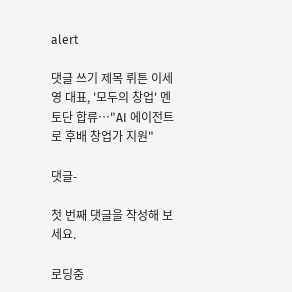alert

댓글 쓰기 제목 뤼튼 이세영 대표, '모두의 창업' 멘토단 합류…"AI 에이전트로 후배 창업가 지원"

댓글-

첫 번째 댓글을 작성해 보세요.

로딩중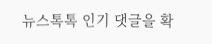뉴스톡톡 인기 댓글을 확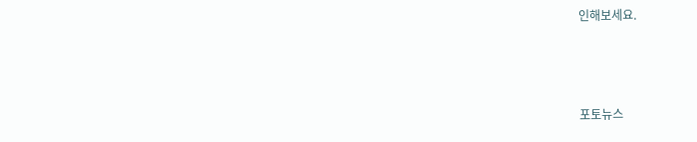인해보세요.



포토뉴스